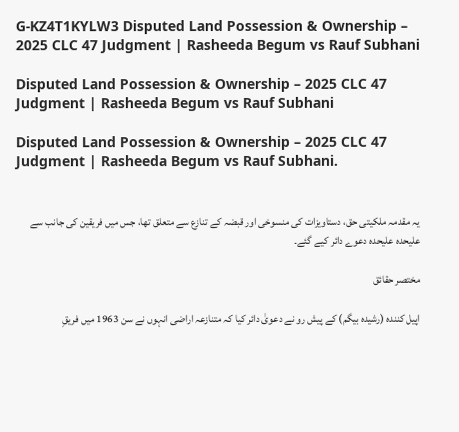G-KZ4T1KYLW3 Disputed Land Possession & Ownership – 2025 CLC 47 Judgment | Rasheeda Begum vs Rauf Subhani

Disputed Land Possession & Ownership – 2025 CLC 47 Judgment | Rasheeda Begum vs Rauf Subhani

Disputed Land Possession & Ownership – 2025 CLC 47 Judgment | Rasheeda Begum vs Rauf Subhani.


یہ مقدمہ ملکیتی حق، دستاویزات کی منسوخی اور قبضہ کے تنازع سے متعلق تھا، جس میں فریقین کی جانب سے علیحدہ علیحدہ دعوے دائر کیے گئے۔

مختصر حقائق

اپیل کنندہ (رشیدہ بیگم) کے پیش رو نے دعویٰ دائر کیا کہ متنازعہ اراضی انہوں نے سن 1963 میں فریقِ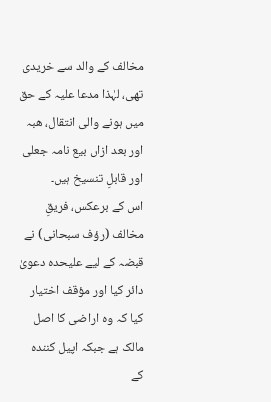مخالف کے والد سے خریدی تھی، لہٰذا مدعا علیہ کے حق میں ہونے والی انتقال، ھبہ اور بعد ازاں بیع نامہ جعلی اور قابلِ تنسیخ ہیں۔
اس کے برعکس، فریقِ مخالف (رؤف سبحانی) نے قبضہ کے لیے علیحدہ دعویٰ دائر کیا اور مؤقف اختیار کیا کہ وہ اراضی کا اصل مالک ہے جبکہ اپیل کنندہ کے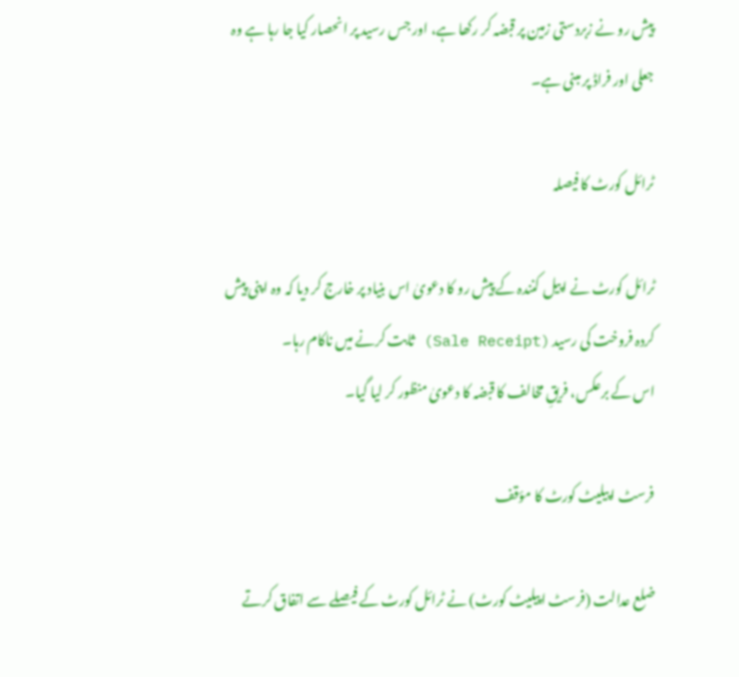پیش رو نے زبردستی زمین پر قبضہ کر رکھا ہے، اور جس رسید پر انحصار کیا جا رہا ہے وہ جعلی اور فراڈ پر مبنی ہے۔

ٹرائل کورٹ کا فیصلہ

ٹرائل کورٹ نے اپیل کنندہ کے پیش رو کا دعویٰ اس بنیاد پر خارج کر دیا کہ وہ اپنی پیش کردہ فروخت کی رسید (Sale Receipt) ثابت کرنے میں ناکام رہا۔
اس کے برعکس، فریقِ مخالف کا قبضہ کا دعویٰ منظور کر لیا گیا۔

فرسٹ اپیلیٹ کورٹ کا مؤقف

ضلع عدالت (فرسٹ اپیلیٹ کورٹ) نے ٹرائل کورٹ کے فیصلے سے اتفاق کرتے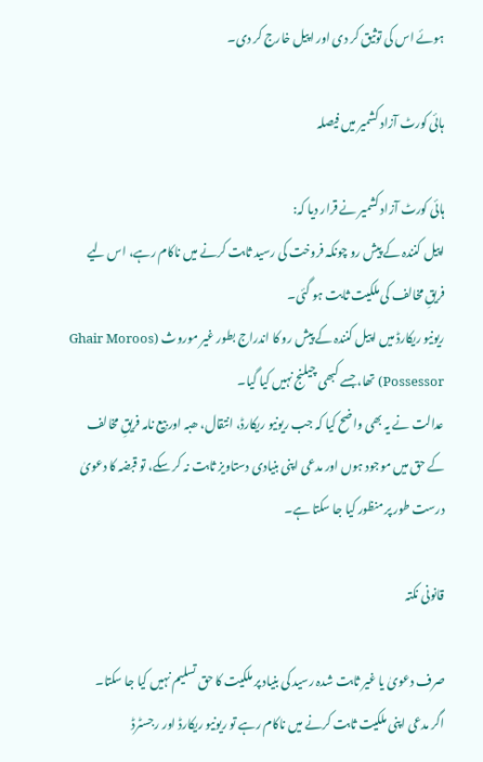ہوئے اس کی توثیق کر دی اور اپیل خارج کر دی۔

ہائی کورٹ آزاد کشمیر میں فیصلہ

ہائی کورٹ آزاد کشمیر نے قرار دیا کہ:
اپیل کنندہ کے پیش رو چونکہ فروخت کی رسید ثابت کرنے میں ناکام رہے، اس لیے فریقِ مخالف کی ملکیت ثابت ہو گئی۔
ریونیو ریکارڈ میں اپیل کنندہ کے پیش رو کا اندراج بطور غیر موروث (Ghair Moroos Possessor) تھا، جسے کبھی چیلنج نہیں کیا گیا۔
عدالت نے یہ بھی واضح کیا کہ جب ریونیو ریکارڈ، انتقال، ھبہ اور بیع نامہ فریقِ مخالف کے حق میں موجود ہوں اور مدعی اپنی بنیادی دستاویز ثابت نہ کر سکے، تو قبضہ کا دعویٰ درست طور پر منظور کیا جا سکتا ہے۔

قانونی نکتہ

صرف دعویٰ یا غیر ثابت شدہ رسید کی بنیاد پر ملکیت کا حق تسلیم نہیں کیا جا سکتا۔
اگر مدعی اپنی ملکیت ثابت کرنے میں ناکام رہے تو ریونیو ریکارڈ اور رجسٹرڈ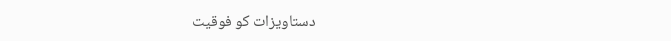دستاویزات کو فوقیت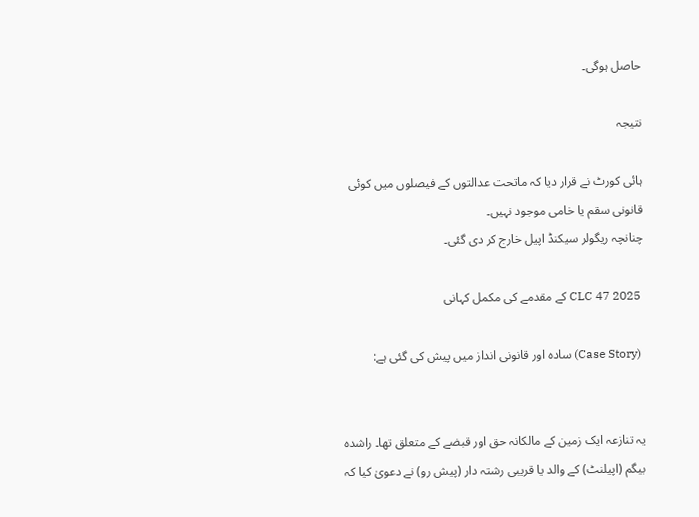حاصل ہوگی۔

نتیجہ

ہائی کورٹ نے قرار دیا کہ ماتحت عدالتوں کے فیصلوں میں کوئی قانونی سقم یا خامی موجود نہیں۔
چنانچہ ریگولر سیکنڈ اپیل خارج کر دی گئی۔

 2025 CLC 47 کے مقدمے کی مکمل کہانی

 (Case Story) سادہ اور قانونی انداز میں پیش کی گئی ہے:


یہ تنازعہ ایک زمین کے مالکانہ حق اور قبضے کے متعلق تھا۔ راشدہ بیگم (اپیلنٹ) کے والد یا قریبی رشتہ دار (پیش رو) نے دعویٰ کیا کہ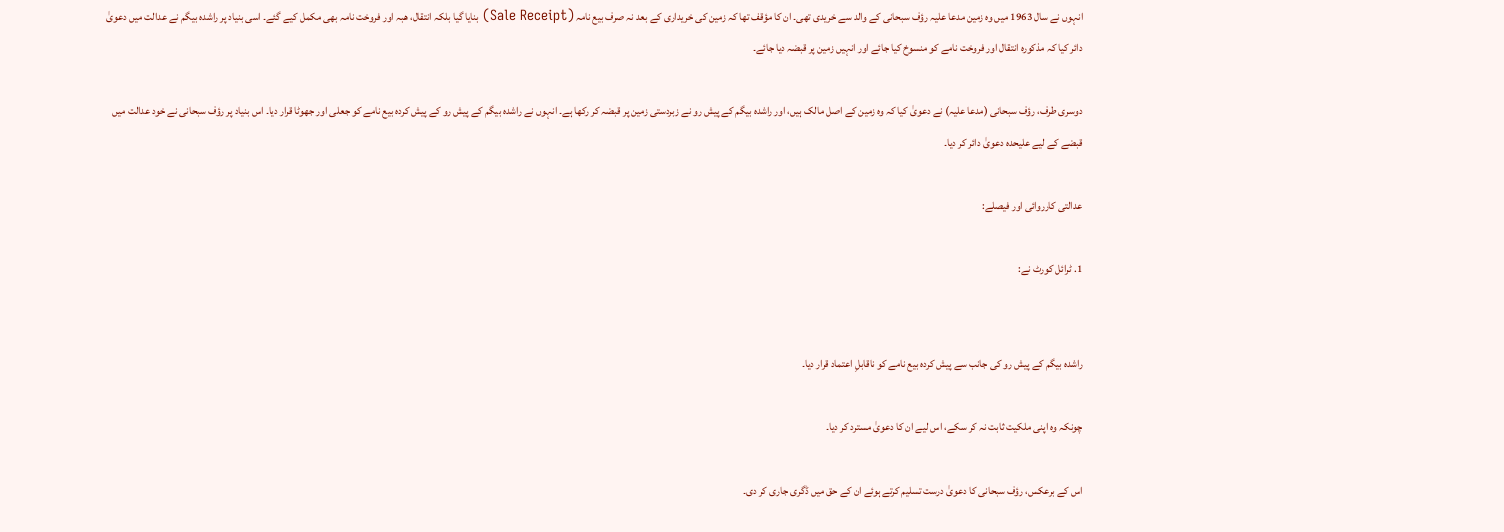انہوں نے سال 1963 میں وہ زمین مدعا علیہ رؤف سبحانی کے والد سے خریدی تھی۔ ان کا مؤقف تھا کہ زمین کی خریداری کے بعد نہ صرف بیع نامہ (Sale Receipt) بنایا گیا بلکہ انتقال، ھبہ اور فروخت نامہ بھی مکمل کیے گئے۔ اسی بنیاد پر راشدہ بیگم نے عدالت میں دعویٰ دائر کیا کہ مذکورہ انتقال اور فروخت نامے کو منسوخ کیا جائے اور انہیں زمین پر قبضہ دیا جائے۔

دوسری طرف، رؤف سبحانی (مدعا علیہ) نے دعویٰ کیا کہ وہ زمین کے اصل مالک ہیں، اور راشدہ بیگم کے پیش رو نے زبردستی زمین پر قبضہ کر رکھا ہے۔ انہوں نے راشدہ بیگم کے پیش رو کے پیش کردہ بیع نامے کو جعلی اور جھوٹا قرار دیا۔ اس بنیاد پر رؤف سبحانی نے خود عدالت میں قبضے کے لیے علیحدہ دعویٰ دائر کر دیا۔

عدالتی کارروائی اور فیصلے:

1. ٹرائل کورٹ نے:


راشدہ بیگم کے پیش رو کی جانب سے پیش کردہ بیع نامے کو ناقابلِ اعتماد قرار دیا۔

چونکہ وہ اپنی ملکیت ثابت نہ کر سکے، اس لیے ان کا دعویٰ مسترد کر دیا۔

اس کے برعکس، رؤف سبحانی کا دعویٰ درست تسلیم کرتے ہوئے ان کے حق میں ڈگری جاری کر دی۔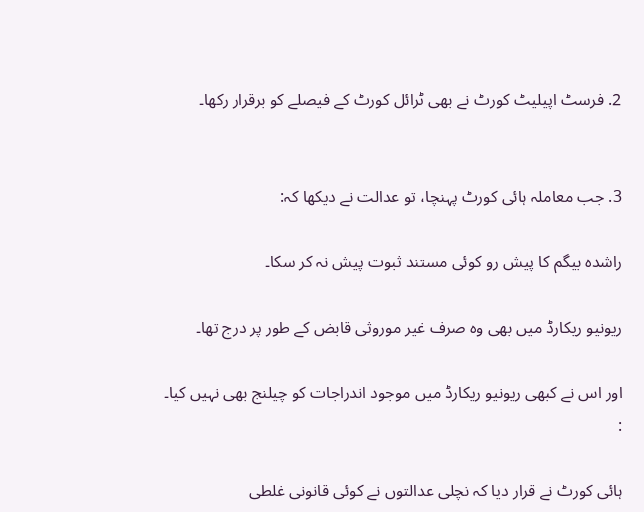2. فرسٹ اپیلیٹ کورٹ نے بھی ٹرائل کورٹ کے فیصلے کو برقرار رکھا۔


3. جب معاملہ ہائی کورٹ پہنچا، تو عدالت نے دیکھا کہ:

راشدہ بیگم کا پیش رو کوئی مستند ثبوت پیش نہ کر سکا۔

ریونیو ریکارڈ میں بھی وہ صرف غیر موروثی قابض کے طور پر درج تھا۔

اور اس نے کبھی ریونیو ریکارڈ میں موجود اندراجات کو چیلنج بھی نہیں کیا۔
:

ہائی کورٹ نے قرار دیا کہ نچلی عدالتوں نے کوئی قانونی غلطی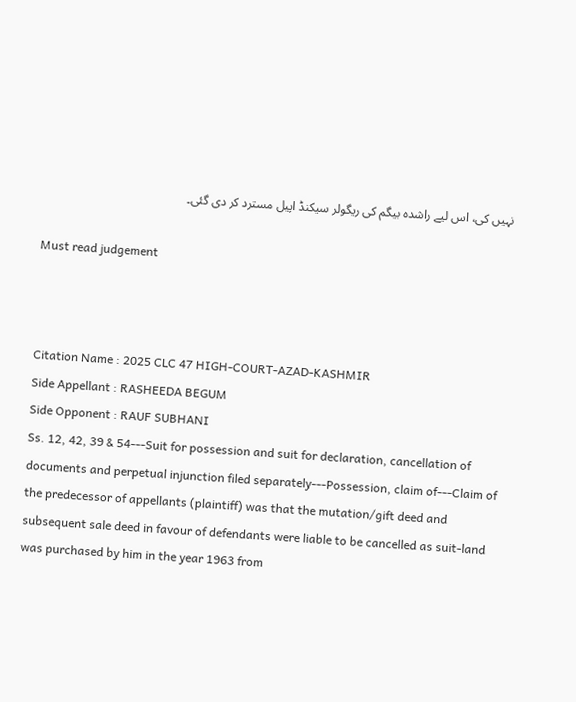نہیں کی، اس لیے راشدہ بیگم کی ریگولر سیکنڈ اپیل مسترد کر دی گئی۔

Must read judgement



Citation Name : 2025 CLC 47 HIGH-COURT-AZAD-KASHMIR
Side Appellant : RASHEEDA BEGUM
Side Opponent : RAUF SUBHANI
Ss. 12, 42, 39 & 54---Suit for possession and suit for declaration, cancellation of documents and perpetual injunction filed separately---Possession, claim of---Claim of the predecessor of appellants (plaintiff) was that the mutation/gift deed and subsequent sale deed in favour of defendants were liable to be cancelled as suit-land was purchased by him in the year 1963 from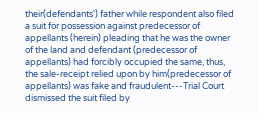their(defendants') father while respondent also filed a suit for possession against predecessor of appellants (herein) pleading that he was the owner of the land and defendant (predecessor of appellants) had forcibly occupied the same, thus, the sale-receipt relied upon by him(predecessor of appellants) was fake and fraudulent---Trial Court dismissed the suit filed by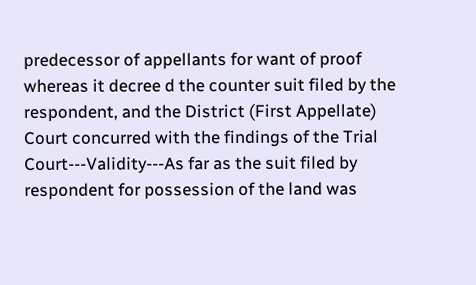predecessor of appellants for want of proof whereas it decree d the counter suit filed by the respondent, and the District (First Appellate) Court concurred with the findings of the Trial Court---Validity---As far as the suit filed by respondent for possession of the land was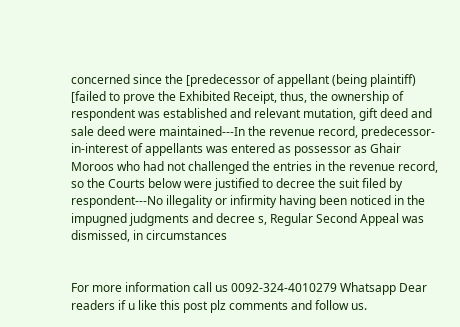concerned since the [predecessor of appellant (being plaintiff) [failed to prove the Exhibited Receipt, thus, the ownership of respondent was established and relevant mutation, gift deed and sale deed were maintained---In the revenue record, predecessor-in-interest of appellants was entered as possessor as Ghair Moroos who had not challenged the entries in the revenue record, so the Courts below were justified to decree the suit filed by respondent---No illegality or infirmity having been noticed in the impugned judgments and decree s, Regular Second Appeal was dismissed, in circumstances


For more information call us 0092-324-4010279 Whatsapp Dear readers if u like this post plz comments and follow us.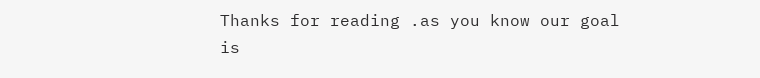Thanks for reading .as you know our goal is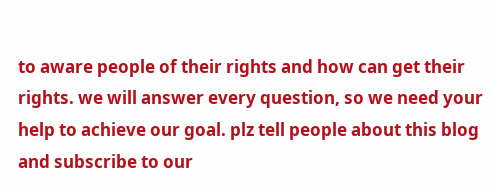to aware people of their rights and how can get their rights. we will answer every question, so we need your help to achieve our goal. plz tell people about this blog and subscribe to our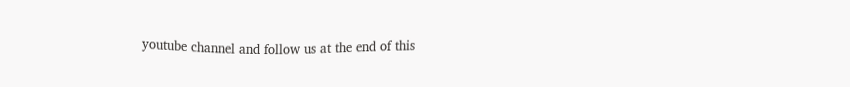youtube channel and follow us at the end of this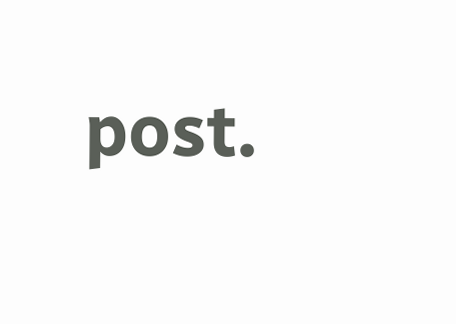post.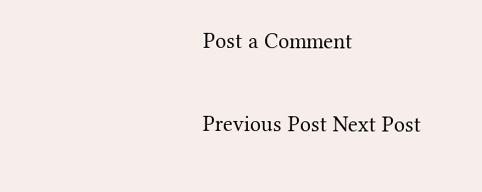Post a Comment

Previous Post Next Post